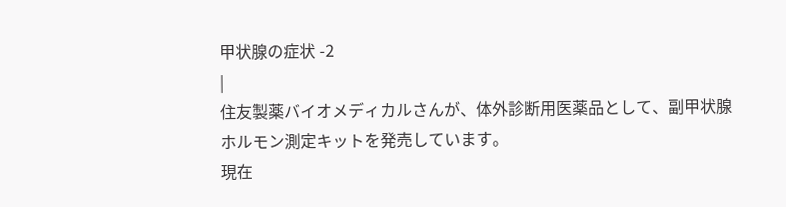甲状腺の症状 -2
|
住友製薬バイオメディカルさんが、体外診断用医薬品として、副甲状腺ホルモン測定キットを発売しています。
現在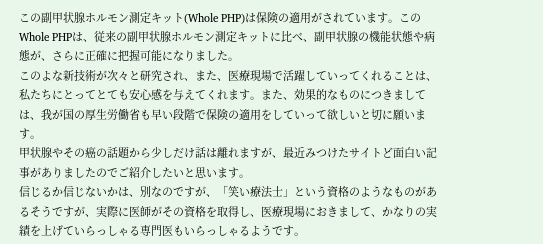この副甲状腺ホルモン測定キット(Whole PHP)は保険の適用がされています。このWhole PHPは、従来の副甲状腺ホルモン測定キットに比べ、副甲状腺の機能状態や病態が、さらに正確に把握可能になりました。
このよな新技術が次々と研究され、また、医療現場で活躍していってくれることは、私たちにとってとても安心感を与えてくれます。また、効果的なものにつきましては、我が国の厚生労働省も早い段階で保険の適用をしていって欲しいと切に願います。
甲状腺やその癌の話題から少しだけ話は離れますが、最近みつけたサイトど面白い記事がありましたのでご紹介したいと思います。
信じるか信じないかは、別なのですが、「笑い療法士」という資格のようなものがあるそうですが、実際に医師がその資格を取得し、医療現場におきまして、かなりの実績を上げていらっしゃる専門医もいらっしゃるようです。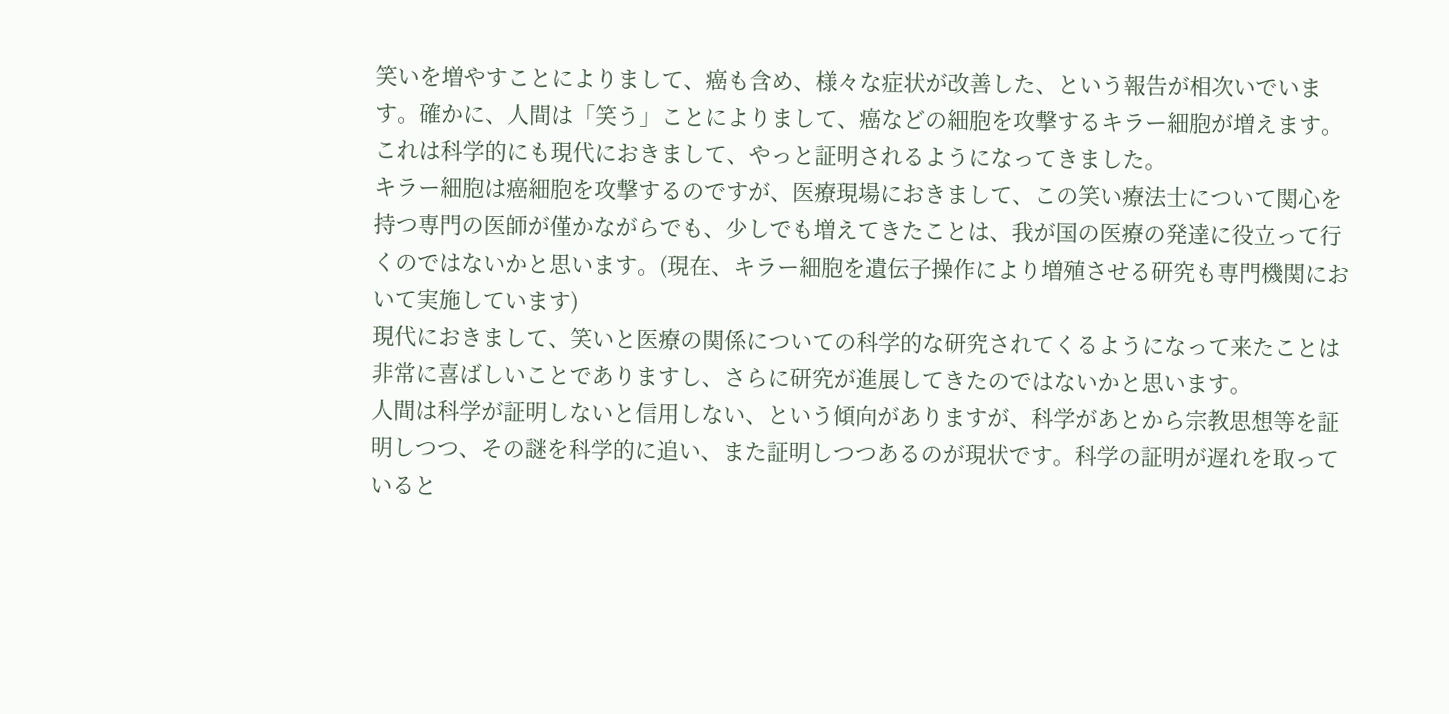笑いを増やすことによりまして、癌も含め、様々な症状が改善した、という報告が相次いでいます。確かに、人間は「笑う」ことによりまして、癌などの細胞を攻撃するキラー細胞が増えます。これは科学的にも現代におきまして、やっと証明されるようになってきました。
キラー細胞は癌細胞を攻撃するのですが、医療現場におきまして、この笑い療法士について関心を持つ専門の医師が僅かながらでも、少しでも増えてきたことは、我が国の医療の発達に役立って行くのではないかと思います。(現在、キラー細胞を遺伝子操作により増殖させる研究も専門機関において実施しています)
現代におきまして、笑いと医療の関係についての科学的な研究されてくるようになって来たことは非常に喜ばしいことでありますし、さらに研究が進展してきたのではないかと思います。
人間は科学が証明しないと信用しない、という傾向がありますが、科学があとから宗教思想等を証明しつつ、その謎を科学的に追い、また証明しつつあるのが現状です。科学の証明が遅れを取っていると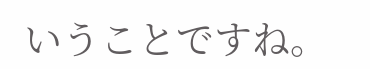いうことですね。